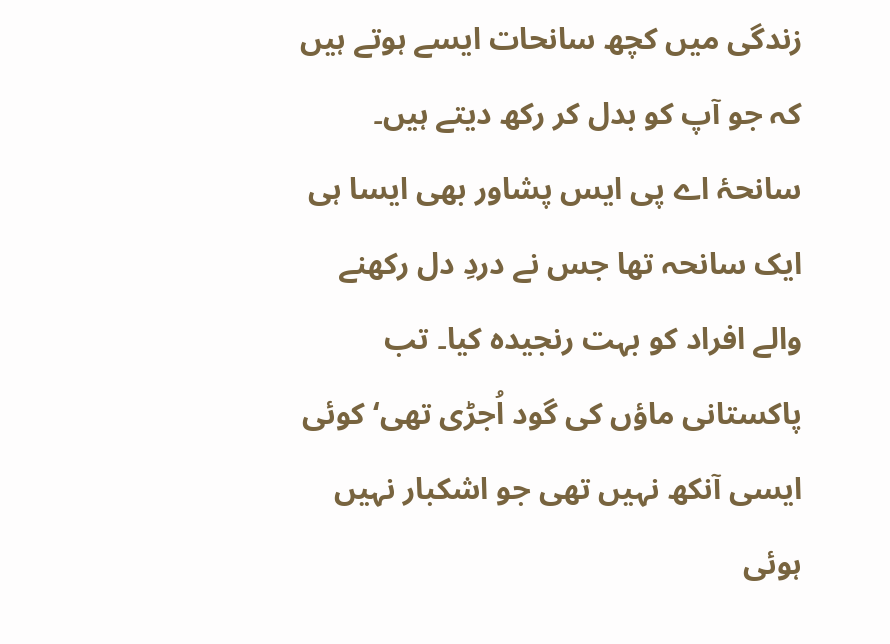زندگی میں کچھ سانحات ایسے ہوتے ہیں کہ جو آپ کو بدل کر رکھ دیتے ہیں۔ سانحۂ اے پی ایس پشاور بھی ایسا ہی ایک سانحہ تھا جس نے دردِ دل رکھنے والے افراد کو بہت رنجیدہ کیا۔ تب پاکستانی ماؤں کی گود اُجڑی تھی‘ کوئی ایسی آنکھ نہیں تھی جو اشکبار نہیں ہوئی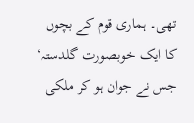تھی۔ ہماری قوم کے بچوں کا ایک خوبصورت گلدستہ‘ جس نے جوان ہو کر ملکی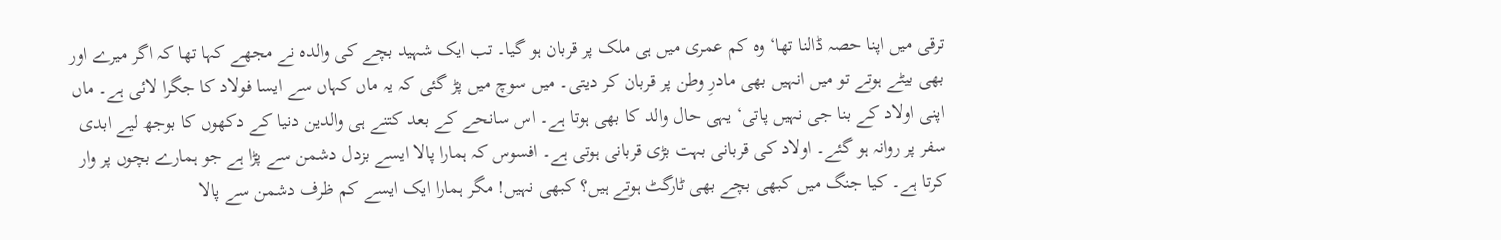ترقی میں اپنا حصہ ڈالنا تھا‘ وہ کم عمری میں ہی ملک پر قربان ہو گیا۔ تب ایک شہید بچے کی والدہ نے مجھے کہا تھا کہ اگر میرے اور بھی بیٹے ہوتے تو میں انہیں بھی مادرِ وطن پر قربان کر دیتی۔ میں سوچ میں پڑ گئی کہ یہ ماں کہاں سے ایسا فولاد کا جگرا لائی ہے۔ ماں اپنی اولاد کے بنا جی نہیں پاتی‘ یہی حال والد کا بھی ہوتا ہے۔ اس سانحے کے بعد کتنے ہی والدین دنیا کے دکھوں کا بوجھ لیے ابدی سفر پر روانہ ہو گئے۔ اولاد کی قربانی بہت بڑی قربانی ہوتی ہے۔ افسوس کہ ہمارا پالا ایسے بزدل دشمن سے پڑا ہے جو ہمارے بچوں پر وار کرتا ہے۔ کیا جنگ میں کبھی بچے بھی ٹارگٹ ہوتے ہیں؟ کبھی نہیں! مگر ہمارا ایک ایسے کم ظرف دشمن سے پالا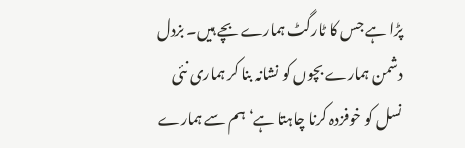پڑا ہے جس کا ٹارگٹ ہمارے بچے ہیں۔ بزدل دشمن ہمارے بچوں کو نشانہ بنا کر ہماری نئی نسل کو خوفزدہ کرنا چاہتا ہے‘ ہم سے ہمارے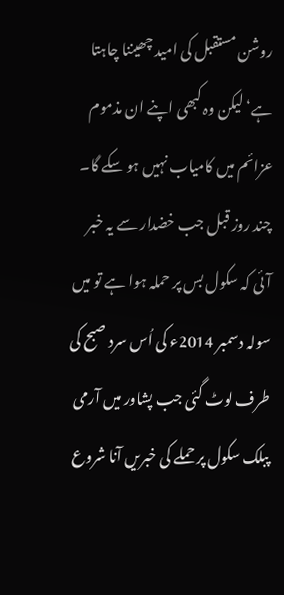روشن مستقبل کی امید چھیننا چاہتا ہے‘ لیکن وہ کبھی اپنے ان مذموم عزائم میں کامیاب نہیں ہو سکے گا۔
چند روز قبل جب خضدار سے یہ خبر آئی کہ سکول بس پر حملہ ہوا ہے تو میں سولہ دسمبر 2014ء کی اُس سرد صبح کی طرف لوٹ گئی جب پشاور میں آرمی پبلک سکول پر حملے کی خبریں آنا شروع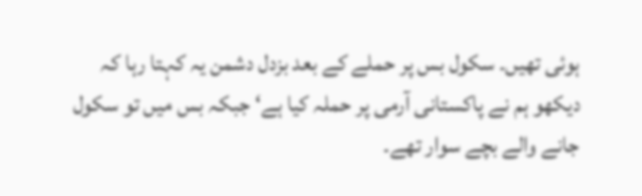ہوئی تھیں۔ سکول بس پر حملے کے بعد بزدل دشمن یہ کہتا رہا کہ دیکھو ہم نے پاکستانی آرمی پر حملہ کیا ہے‘ جبکہ بس میں تو سکول جانے والے بچے سوار تھے۔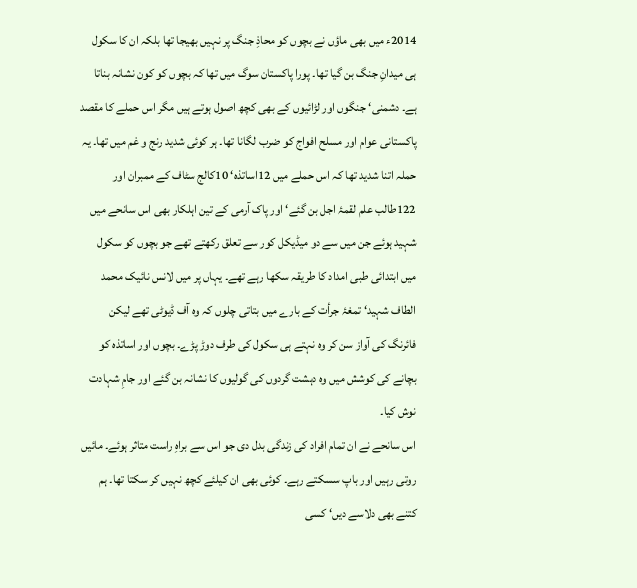2014ء میں بھی ماؤں نے بچوں کو محاذِ جنگ پر نہیں بھیجا تھا بلکہ ان کا سکول ہی میدانِ جنگ بن گیا تھا۔ پورا پاکستان سوگ میں تھا کہ بچوں کو کون نشانہ بناتا ہے۔ دشمنی‘ جنگوں اور لڑائیوں کے بھی کچھ اصول ہوتے ہیں مگر اس حملے کا مقصد پاکستانی عوام اور مسلح افواج کو ضرب لگانا تھا۔ ہر کوئی شدید رنج و غم میں تھا۔ یہ حملہ اتنا شدید تھا کہ اس حملے میں 12اساتذہ‘ 10کالج سٹاف کے ممبران اور 122طالب علم لقمۂ اجل بن گئے‘ اور پاک آرمی کے تین اہلکار بھی اس سانحے میں شہید ہوئے جن میں سے دو میڈیکل کور سے تعلق رکھتے تھے جو بچوں کو سکول میں ابتدائی طبی امداد کا طریقہ سکھا رہے تھے۔ یہاں پر میں لانس نائیک محمد الطاف شہید‘ تمغۂ جرأت کے بارے میں بتاتی چلوں کہ وہ آف ڈیوٹی تھے لیکن فائرنگ کی آواز سن کر وہ نہتے ہی سکول کی طرف دوڑ پڑے۔ بچوں اور اساتذہ کو بچانے کی کوشش میں وہ دہشت گردوں کی گولیوں کا نشانہ بن گئے اور جامِ شہادت نوش کیا۔
اس سانحے نے ان تمام افراد کی زندگی بدل دی جو اس سے براہِ راست متاثر ہوئے۔ مائیں روتی رہیں اور باپ سسکتے رہے۔ کوئی بھی ان کیلئے کچھ نہیں کر سکتا تھا۔ ہم کتنے بھی دلاسے دیں‘ کسی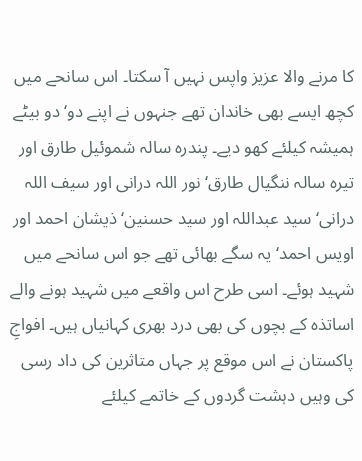کا مرنے والا عزیز واپس نہیں آ سکتا۔ اس سانحے میں کچھ ایسے بھی خاندان تھے جنہوں نے اپنے دو‘ دو بیٹے ہمیشہ کیلئے کھو دیے۔ پندرہ سالہ شموئیل طارق اور تیرہ سالہ ننگیال طارق‘ نور اللہ درانی اور سیف اللہ درانی‘ سید عبداللہ اور سید حسنین‘ ذیشان احمد اور اویس احمد‘ یہ سگے بھائی تھے جو اس سانحے میں شہید ہوئے۔ اسی طرح اس واقعے میں شہید ہونے والے اساتذہ کے بچوں کی بھی درد بھری کہانیاں ہیں۔ افواجِ پاکستان نے اس موقع پر جہاں متاثرین کی داد رسی کی وہیں دہشت گردوں کے خاتمے کیلئے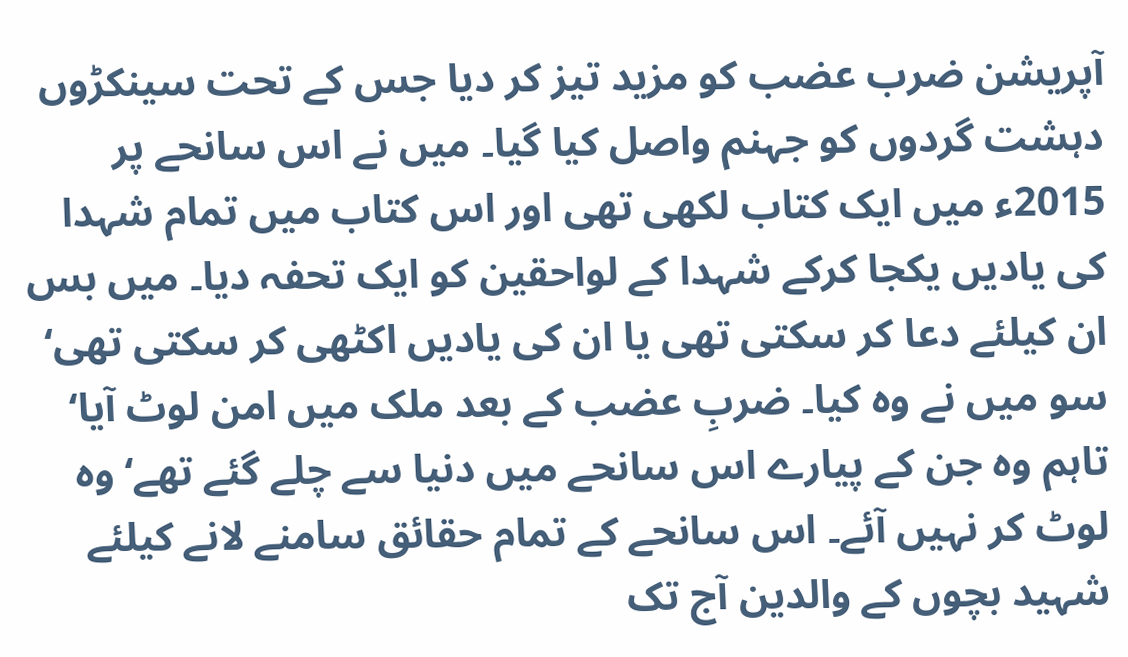آپریشن ضرب عضب کو مزید تیز کر دیا جس کے تحت سینکڑوں دہشت گردوں کو جہنم واصل کیا گیا۔ میں نے اس سانحے پر 2015ء میں ایک کتاب لکھی تھی اور اس کتاب میں تمام شہدا کی یادیں یکجا کرکے شہدا کے لواحقین کو ایک تحفہ دیا۔ میں بس ان کیلئے دعا کر سکتی تھی یا ان کی یادیں اکٹھی کر سکتی تھی‘ سو میں نے وہ کیا۔ ضربِ عضب کے بعد ملک میں امن لوٹ آیا‘ تاہم وہ جن کے پیارے اس سانحے میں دنیا سے چلے گئے تھے‘ وہ لوٹ کر نہیں آئے۔ اس سانحے کے تمام حقائق سامنے لانے کیلئے شہید بچوں کے والدین آج تک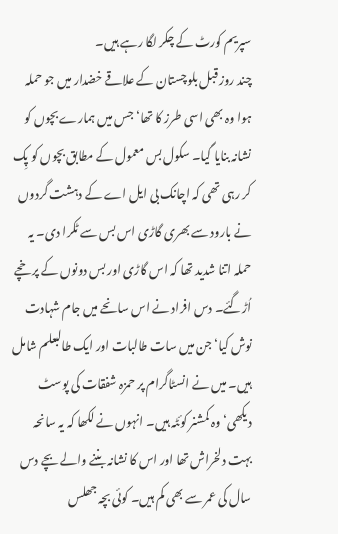سپریم کورٹ کے چکر لگا رہے ہیں۔
چند روز قبل بلوچستان کے علاقے خضدار میں جو حملہ ہوا وہ بھی اسی طرز کا تھا‘ جس میں ہمارے بچوں کو نشانہ بنایا گیا۔ سکول بس معمول کے مطابق بچوں کو پِک کر رہی تھی کہ اچانک بی ایل اے کے دہشت گردوں نے بارود سے بھری گاڑی اس بس سے ٹکرا دی۔ یہ حملہ اتنا شدید تھا کہ اس گاڑی اور بس دونوں کے پرخچے اُڑگئے۔ دس افراد نے اس سانحے میں جام شہادت نوش کیا‘جن میں سات طالبات اور ایک طالبعلم شامل ہیں۔ میں نے انسٹاگرام پر حمزہ شفقات کی پوسٹ دیکھی‘ وہ کمشنر کوئٹہ ہیں۔ انہوں نے لکھا کہ یہ سانحہ بہت دلخراش تھا اور اس کا نشانہ بننے والے بچے دس سال کی عمر سے بھی کم ہیں۔ کوئی بچہ جھلس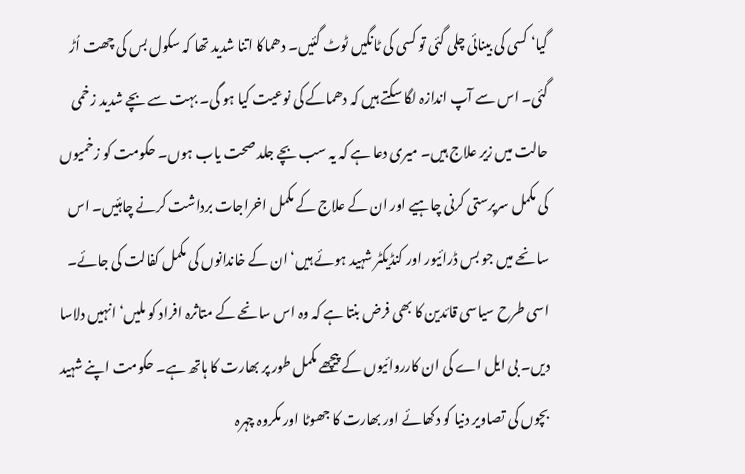گیا‘ کسی کی بینائی چلی گئی تو کسی کی ٹانگیں ٹوٹ گئیں۔ دھماکا اتنا شدید تھا کہ سکول بس کی چھت اُڑ گئی۔ اس سے آپ اندازہ لگا سکتے ہیں کہ دھماکے کی نوعیت کیا ہو گی۔ بہت سے بچے شدید زخمی حالت میں زیر علاج ہیں۔ میری دعا ہے کہ یہ سب بچے جلد صحت یاب ہوں۔ حکومت کو زخمیوں کی مکمل سرپرستی کرنی چاہیے اور ان کے علاج کے مکمل اخراجات برداشت کرنے چاہئیں۔ اس سانحے میں جو بس ڈرائیور اور کنڈیکٹر شہید ہوئے ہیں‘ ان کے خاندانوں کی مکمل کفالت کی جائے۔ اسی طرح سیاسی قائدین کا بھی فرض بنتا ہے کہ وہ اس سانحے کے متاثرہ افراد کو ملیں‘ انہیں دلاسا دیں۔ بی ایل اے کی ان کارروائیوں کے پیچھے مکمل طور پر بھارت کا ہاتھ ہے۔ حکومت اپنے شہید بچوں کی تصاویر دنیا کو دکھائے اور بھارت کا جھوٹا اور مکروہ چہرہ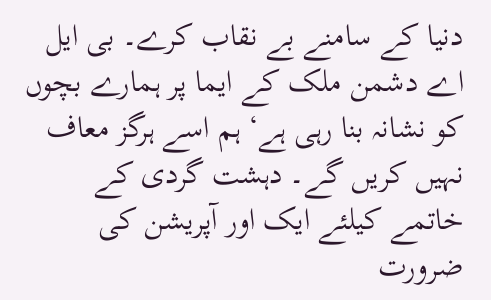دنیا کے سامنے بے نقاب کرے۔ بی ایل اے دشمن ملک کے ایما پر ہمارے بچوں کو نشانہ بنا رہی ہے‘ ہم اسے ہرگز معاف نہیں کریں گے۔ دہشت گردی کے خاتمے کیلئے ایک اور آپریشن کی ضرورت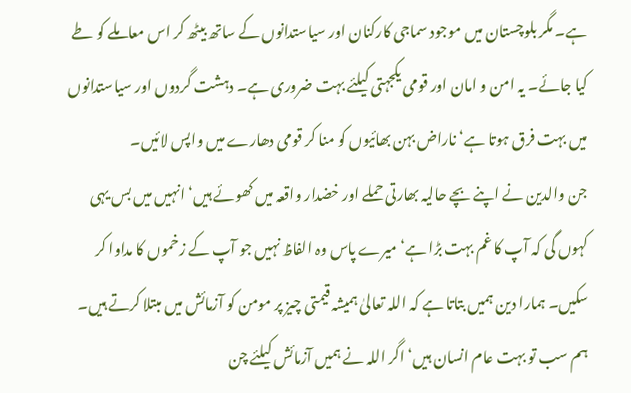ہے۔ مگر بلوچستان میں موجود سماجی کارکنان اور سیاستدانوں کے ساتھ بیٹھ کر اس معاملے کو طے کیا جائے۔ یہ امن و امان اور قومی یکجہتی کیلئے بہت ضروری ہے۔ دہشت گردوں اور سیاستدانوں میں بہت فرق ہوتا ہے‘ ناراض بہن بھائیوں کو منا کر قومی دھارے میں واپس لائیں۔
جن والدین نے اپنے بچے حالیہ بھارتی حملے اور خضدار واقعہ میں کھوئے ہیں‘ انہیں میں بس یہی کہوں گی کہ آپ کا غم بہت بڑا ہے‘ میرے پاس وہ الفاظ نہیں جو آپ کے زخموں کا مداوا کر سکیں۔ ہمارا دین ہمیں بتاتا ہے کہ اللہ تعالیٰ ہمیشہ قیمتی چیز پر مومن کو آزمائش میں مبتلا کرتے ہیں۔ ہم سب تو بہت عام انسان ہیں‘ اگر اللہ نے ہمیں آزمائش کیلئے چن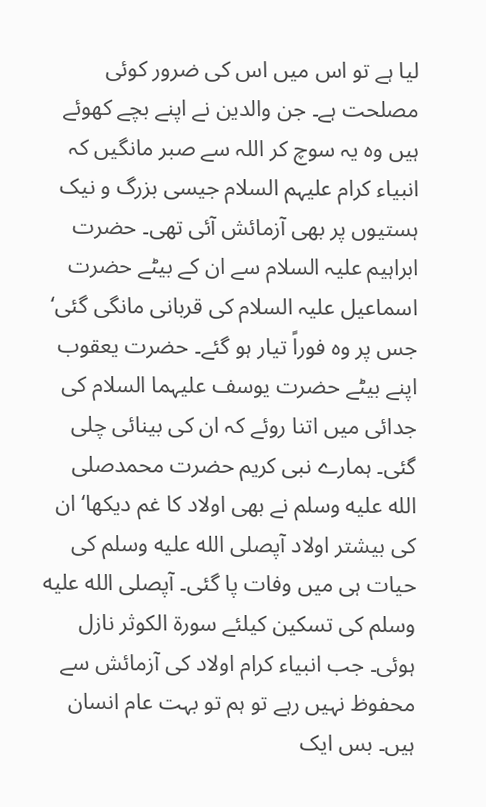لیا ہے تو اس میں اس کی ضرور کوئی مصلحت ہے۔ جن والدین نے اپنے بچے کھوئے ہیں وہ یہ سوچ کر اللہ سے صبر مانگیں کہ انبیاء کرام علیہم السلام جیسی بزرگ و نیک ہستیوں پر بھی آزمائش آئی تھی۔ حضرت ابراہیم علیہ السلام سے ان کے بیٹے حضرت اسماعیل علیہ السلام کی قربانی مانگی گئی‘ جس پر وہ فوراً تیار ہو گئے۔ حضرت یعقوب اپنے بیٹے حضرت یوسف علیہما السلام کی جدائی میں اتنا روئے کہ ان کی بینائی چلی گئی۔ ہمارے نبی کریم حضرت محمدصلى الله عليه وسلم نے بھی اولاد کا غم دیکھا‘ ان کی بیشتر اولاد آپصلى الله عليه وسلم کی حیات ہی میں وفات پا گئی۔ آپصلى الله عليه وسلم کی تسکین کیلئے سورۃ الکوثر نازل ہوئی۔ جب انبیاء کرام اولاد کی آزمائش سے محفوظ نہیں رہے تو ہم تو بہت عام انسان ہیں۔ بس ایک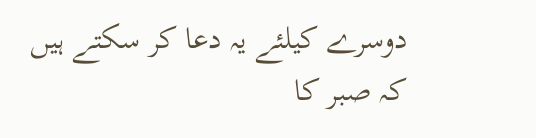دوسرے کیلئے یہ دعا کر سکتے ہیں کہ صبر کا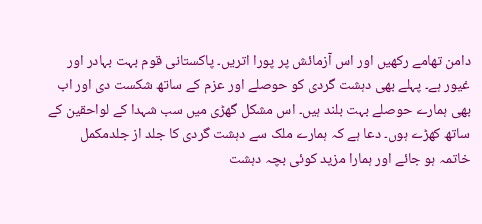دامن تھامے رکھیں اور اس آزمائش پر پورا اتریں۔ پاکستانی قوم بہت بہادر اور غیور ہے۔ پہلے بھی دہشت گردی کو حوصلے اور عزم کے ساتھ شکست دی اور اب بھی ہمارے حوصلے بہت بلند ہیں۔ اس مشکل گھڑی میں سب شہدا کے لواحقین کے ساتھ کھڑے ہوں۔ دعا ہے کہ ہمارے ملک سے دہشت گردی کا جلد از جلدمکمل خاتمہ ہو جائے اور ہمارا مزید کوئی بچہ دہشت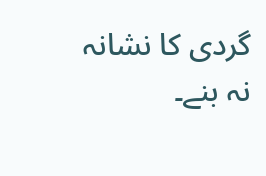گردی کا نشانہ نہ بنے۔